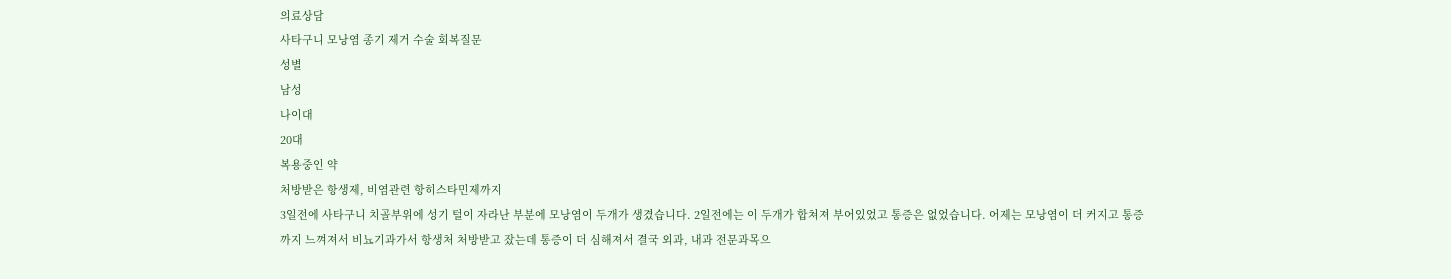의료상담
사타구니 모낭염 종기 제거 수술 회복질문
성별
남성
나이대
20대
복용중인 약
처방받은 항생제, 비염관련 항히스타민제까지
3일전에 사타구니 치골부위에 성기 털이 자라난 부분에 모낭염이 두개가 생겼습니다. 2일전에는 이 두개가 합쳐져 부어있었고 통증은 없었습니다. 어제는 모낭염이 더 커지고 통증까지 느껴져서 비뇨기과가서 항생처 처방받고 잤는데 통증이 더 심해져서 결국 외과, 내과 전문과목으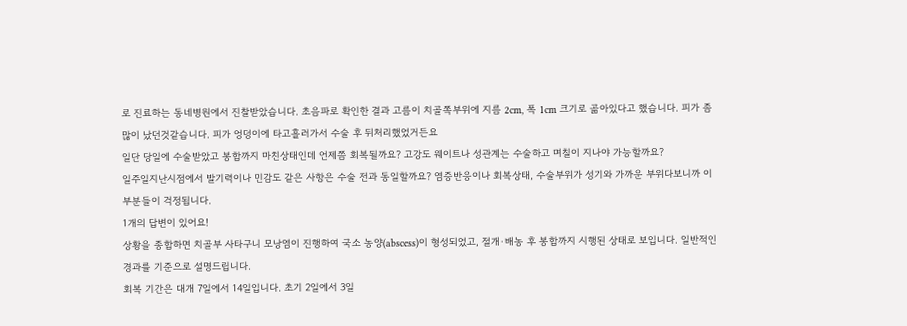로 진료하는 동네병원에서 진찰받았습니다. 초음파로 확인한 결과 고름이 치골쪽부위에 지름 2cm, 폭 1cm 크기로 곪아있다고 했습니다. 피가 좀 많이 났던것같습니다. 피가 엉덩이에 타고흘러가서 수술 후 뒤처리했었거든요
일단 당일에 수술받았고 봉합까지 마친상태인데 언제쯤 회복될까요? 고강도 웨이트나 성관계는 수술하고 며칠이 지나야 가능할까요?
일주일지난시점에서 발기력이나 민감도 같은 사항은 수술 전과 동일할까요? 염증반응이나 회복상태, 수술부위가 성기와 가까운 부위다보니까 이 부분들이 걱정됩니다.
1개의 답변이 있어요!
상황을 종합하면 치골부 사타구니 모낭염이 진행하여 국소 농양(abscess)이 형성되었고, 절개·배농 후 봉합까지 시행된 상태로 보입니다. 일반적인 경과를 기준으로 설명드립니다.
회복 기간은 대개 7일에서 14일입니다. 초기 2일에서 3일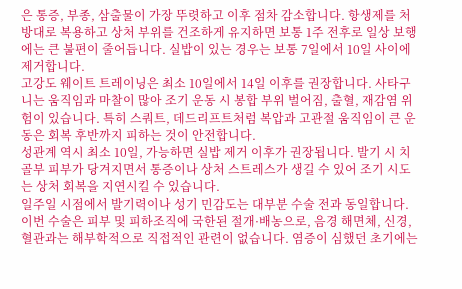은 통증, 부종, 삼출물이 가장 뚜렷하고 이후 점차 감소합니다. 항생제를 처방대로 복용하고 상처 부위를 건조하게 유지하면 보통 1주 전후로 일상 보행에는 큰 불편이 줄어듭니다. 실밥이 있는 경우는 보통 7일에서 10일 사이에 제거합니다.
고강도 웨이트 트레이닝은 최소 10일에서 14일 이후를 권장합니다. 사타구니는 움직임과 마찰이 많아 조기 운동 시 봉합 부위 벌어짐, 출혈, 재감염 위험이 있습니다. 특히 스쿼트, 데드리프트처럼 복압과 고관절 움직임이 큰 운동은 회복 후반까지 피하는 것이 안전합니다.
성관계 역시 최소 10일, 가능하면 실밥 제거 이후가 권장됩니다. 발기 시 치골부 피부가 당겨지면서 통증이나 상처 스트레스가 생길 수 있어 조기 시도는 상처 회복을 지연시킬 수 있습니다.
일주일 시점에서 발기력이나 성기 민감도는 대부분 수술 전과 동일합니다. 이번 수술은 피부 및 피하조직에 국한된 절개·배농으로, 음경 해면체, 신경, 혈관과는 해부학적으로 직접적인 관련이 없습니다. 염증이 심했던 초기에는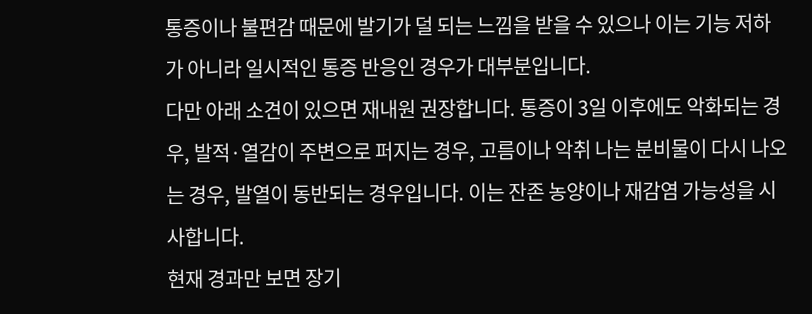통증이나 불편감 때문에 발기가 덜 되는 느낌을 받을 수 있으나 이는 기능 저하가 아니라 일시적인 통증 반응인 경우가 대부분입니다.
다만 아래 소견이 있으면 재내원 권장합니다. 통증이 3일 이후에도 악화되는 경우, 발적·열감이 주변으로 퍼지는 경우, 고름이나 악취 나는 분비물이 다시 나오는 경우, 발열이 동반되는 경우입니다. 이는 잔존 농양이나 재감염 가능성을 시사합니다.
현재 경과만 보면 장기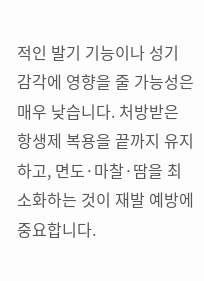적인 발기 기능이나 성기 감각에 영향을 줄 가능성은 매우 낮습니다. 처방받은 항생제 복용을 끝까지 유지하고, 면도·마찰·땀을 최소화하는 것이 재발 예방에 중요합니다.